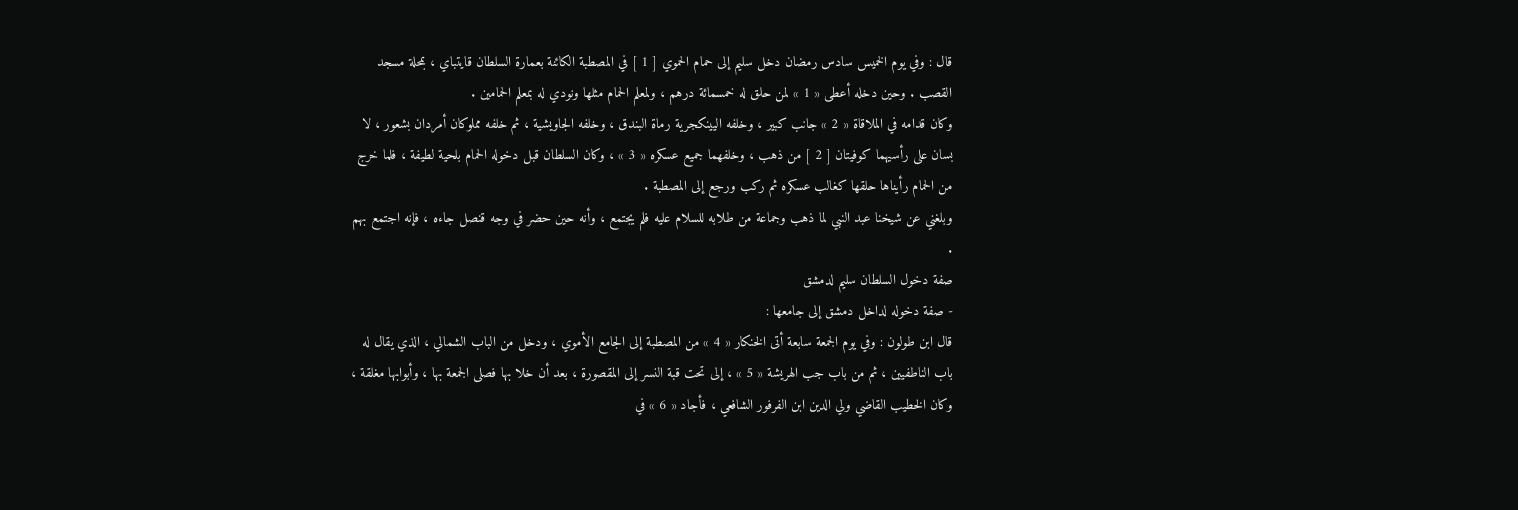قال : وفي يوم الخميس سادس رمضان دخل سليم إلى حمام الحموي [ 1 ] في المصطبة الكائنة بعمارة السلطان قايتباي ، بمحلة مسجد القصب . وحين دخله أعطى « 1 » لمن حلق له خمسمائة درهم ، ولمعلم الحمام مثلها ونودي له بمعلم الحمامين .
وكان قدامه في الملاقاة « 2 » جانب كبير ، وخلفه اليينكجرية رماة البندق ، وخلفه الجاويشية ، ثم خلفه مملوكان أمردان بشعور ، لا بسان على رأسيهما كوفيتان [ 2 ] من ذهب ، وخلفهما جميع عسكره « 3 » ، وكان السلطان قبل دخوله الحمام بلحية لطيفة ، فلما خرج من الحمام رأيناها حلقها كغالب عسكره ثم ركب ورجع إلى المصطبة .
وبلغني عن شيخنا عبد النبي لما ذهب وجماعة من طلابه للسلام عليه فلم يجتمع ، وأنه حين حضر في وجه قنصل جاءه ، فإنه اجتمع بهم .
صفة دخول السلطان سليم لدمشق
- صفة دخوله لداخل دمشق إلى جامعها :
قال ابن طولون : وفي يوم الجمعة سابعة أتى الخنكار « 4 » من المصطبة إلى الجامع الأموي ، ودخل من الباب الشمالي ، الذي يقال له باب الناطفيين ، ثم من باب جب الهريشة « 5 » ، إلى تحت قبة النسر إلى المقصورة ، بعد أن خلا بها فصلى الجمعة بها ، وأبوابها مغلقة ، وكان الخطيب القاضي ولي الدين ابن الفرفور الشافعي ، فأجاد « 6 » في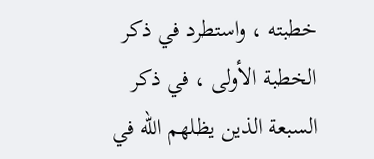خطبته ، واستطرد في ذكر الخطبة الأولى ، في ذكر السبعة الذين يظلهم اللّه في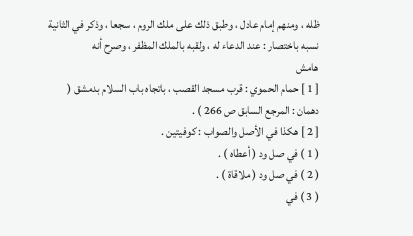ظله ، ومنهم إمام عادل ، وطبق ذلك على ملك الروم ، سجعا ، وذكر في الثانية نسبه باختصار : عند الدعاء له ، ولقبه بالملك المظفر ، وصرح أنه
هامش
[ 1 ] حمام الحموي : قرب مسجد القصب ، باتجاه باب السلام بدمشق ( دهمان : المرجع السابق ص 266 ) .
[ 2 ] هكذا في الأصل والصواب : كوفيتين .
( 1 ) في صل ود ( أعطاه ) .
( 2 ) في صل ود ( ملاقاة ) .
( 3 ) في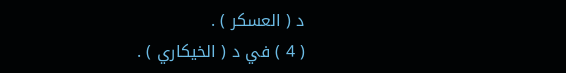د ( العسكر ) .
( 4 ) في د ( الخيكاري ) .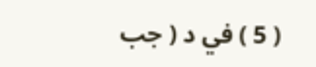( 5 ) في د ( جب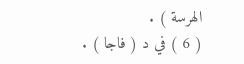الهرسة ) .
( 6 ) في د ( فاجا ) .